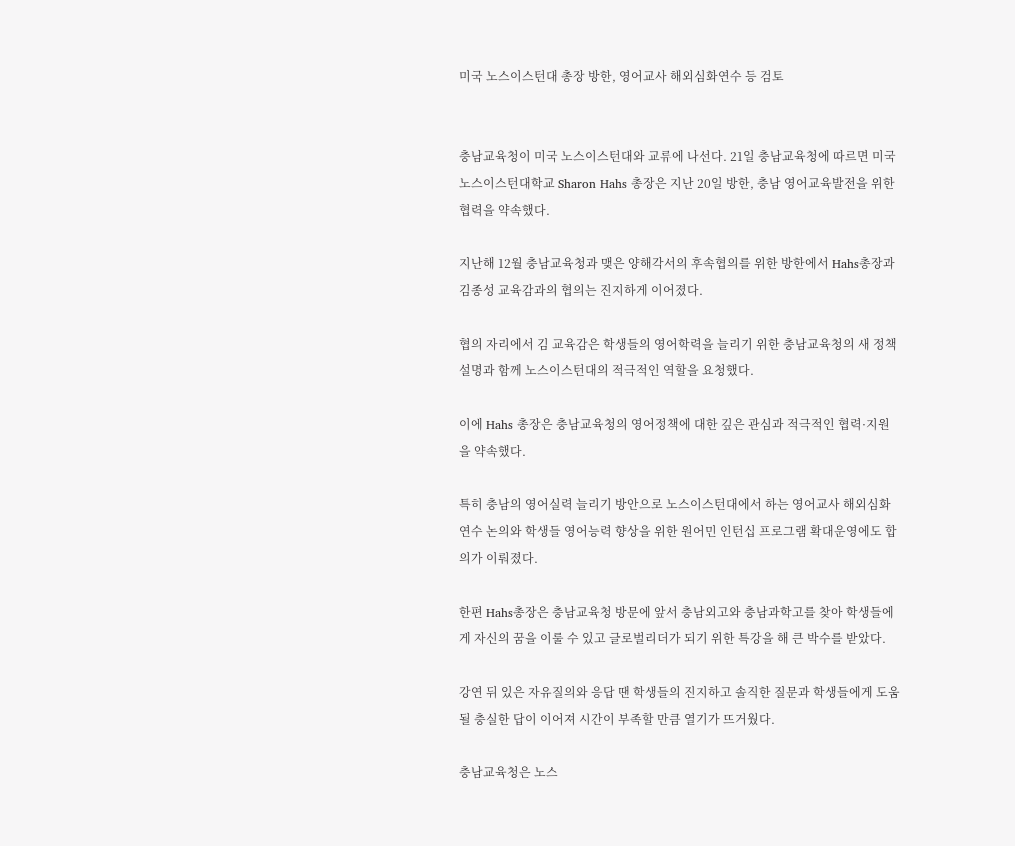미국 노스이스턴대 총장 방한, 영어교사 해외심화연수 등 검토


충남교육청이 미국 노스이스턴대와 교류에 나선다. 21일 충남교육청에 따르면 미국 노스이스턴대학교 Sharon Hahs 총장은 지난 20일 방한, 충남 영어교육발전을 위한 협력을 약속했다.

지난해 12월 충남교육청과 맺은 양해각서의 후속협의를 위한 방한에서 Hahs총장과 김종성 교육감과의 협의는 진지하게 이어졌다.

협의 자리에서 김 교육감은 학생들의 영어학력을 늘리기 위한 충남교육청의 새 정책 설명과 함께 노스이스턴대의 적극적인 역할을 요청했다.

이에 Hahs 총장은 충남교육청의 영어정책에 대한 깊은 관심과 적극적인 협력·지원을 약속했다.

특히 충남의 영어실력 늘리기 방안으로 노스이스턴대에서 하는 영어교사 해외심화연수 논의와 학생들 영어능력 향상을 위한 원어민 인턴십 프로그램 확대운영에도 합의가 이뤄졌다.

한편 Hahs총장은 충남교육청 방문에 앞서 충남외고와 충남과학고를 찾아 학생들에게 자신의 꿈을 이룰 수 있고 글로벌리더가 되기 위한 특강을 해 큰 박수를 받았다.

강연 뒤 있은 자유질의와 응답 땐 학생들의 진지하고 솔직한 질문과 학생들에게 도움 될 충실한 답이 이어져 시간이 부족할 만큼 열기가 뜨거웠다.

충남교육청은 노스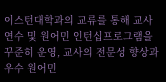이스턴대학과의 교류를 통해 교사연수 및 원어민 인턴십프로그램을 꾸준히 운영, 교사의 전문성 향상과 우수 원어민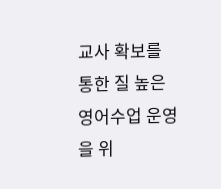교사 확보를 통한 질 높은 영어수업 운영을 위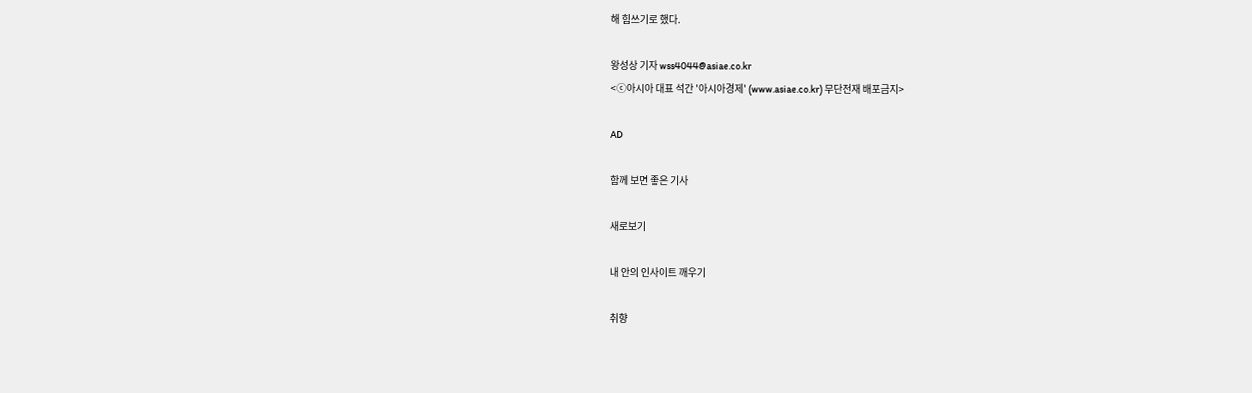해 힘쓰기로 했다.

왕성상 기자 wss4044@asiae.co.kr
<ⓒ아시아 대표 석간 '아시아경제' (www.asiae.co.kr) 무단전재 배포금지>

AD

함께 보면 좋은 기사

새로보기

내 안의 인사이트 깨우기

취향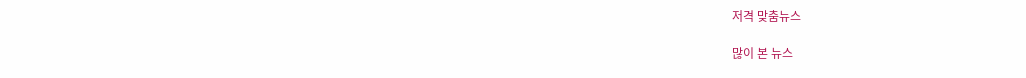저격 맞춤뉴스

많이 본 뉴스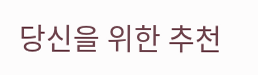당신을 위한 추천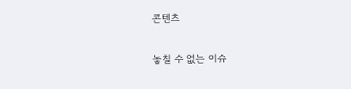콘텐츠

놓칠 수 없는 이슈